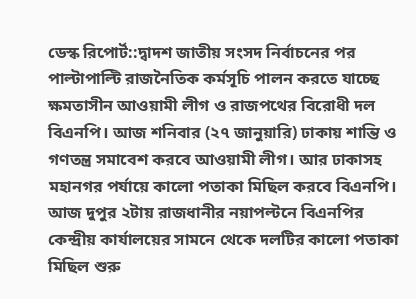ডেস্ক রিপোর্ট::দ্বাদশ জাতীয় সংসদ নির্বাচনের পর পাল্টাপাল্টি রাজনৈতিক কর্মসূচি পালন করতে যাচ্ছে ক্ষমতাসীন আওয়ামী লীগ ও রাজপথের বিরোধী দল বিএনপি। আজ শনিবার (২৭ জানুয়ারি) ঢাকায় শান্তি ও গণতন্ত্র সমাবেশ করবে আওয়ামী লীগ। আর ঢাকাসহ মহানগর পর্যায়ে কালো পতাকা মিছিল করবে বিএনপি। আজ দুপুর ২টায় রাজধানীর নয়াপল্টনে বিএনপির কেন্দ্রীয় কার্যালয়ের সামনে থেকে দলটির কালো পতাকা মিছিল শুরু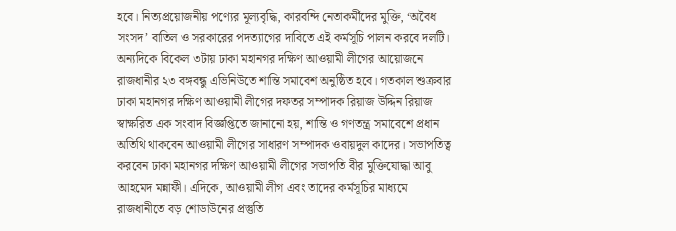হবে। নিত্যপ্রয়োজনীয় পণ্যের মূল্যবৃদ্ধি, কারবন্দি নেতাকর্মীদের মুক্তি, ‘অবৈধ সংসদ’ বাতিল ও সরকারের পদত্যাগের দাবিতে এই কর্মসূচি পালন করবে দলটি। অন্যদিকে বিকেল ৩টায় ঢাকা মহানগর দক্ষিণ আওয়ামী লীগের আয়োজনে রাজধানীর ২৩ বঙ্গবন্ধু এভিনিউতে শান্তি সমাবেশ অনুষ্ঠিত হবে। গতকাল শুক্রবার ঢাকা মহানগর দক্ষিণ আওয়ামী লীগের দফতর সম্পাদক রিয়াজ উদ্দিন রিয়াজ স্বাক্ষরিত এক সংবাদ বিজ্ঞপ্তিতে জানানো হয়, শান্তি ও গণতন্ত্র সমাবেশে প্রধান অতিথি থাকবেন আওয়ামী লীগের সাধারণ সম্পাদক ওবায়দুল কাদের। সভাপতিত্ব করবেন ঢাকা মহানগর দক্ষিণ আওয়ামী লীগের সভাপতি বীর মুক্তিযোদ্ধা আবু আহমেদ মন্নাফী। এদিকে, আওয়ামী লীগ এবং তাদের কর্মসূচির মাধ্যমে রাজধানীতে বড় শোডাউনের প্রস্তুতি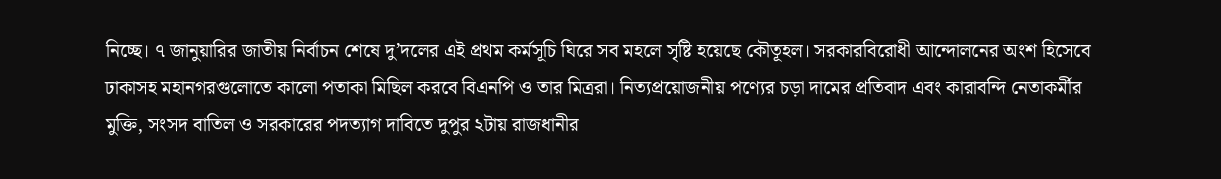নিচ্ছে। ৭ জানুয়ারির জাতীয় নির্বাচন শেষে দু’দলের এই প্রথম কর্মসূচি ঘিরে সব মহলে সৃষ্টি হয়েছে কৌতূহল। সরকারবিরোধী আন্দোলনের অংশ হিসেবে ঢাকাসহ মহানগরগুলোতে কালো পতাকা মিছিল করবে বিএনপি ও তার মিত্ররা। নিত্যপ্রয়োজনীয় পণ্যের চড়া দামের প্রতিবাদ এবং কারাবন্দি নেতাকর্মীর মুক্তি, সংসদ বাতিল ও সরকারের পদত্যাগ দাবিতে দুপুর ২টায় রাজধানীর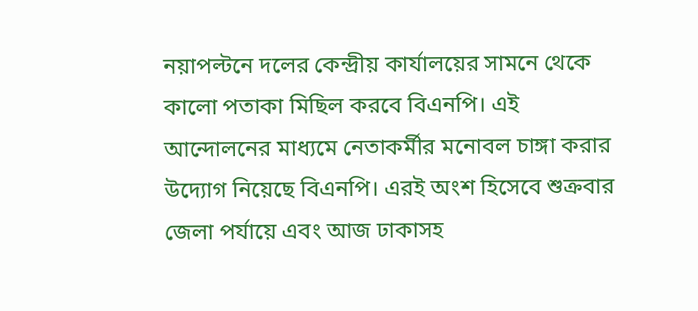নয়াপল্টনে দলের কেন্দ্রীয় কার্যালয়ের সামনে থেকে কালো পতাকা মিছিল করবে বিএনপি। এই আন্দোলনের মাধ্যমে নেতাকর্মীর মনোবল চাঙ্গা করার উদ্যোগ নিয়েছে বিএনপি। এরই অংশ হিসেবে শুক্রবার জেলা পর্যায়ে এবং আজ ঢাকাসহ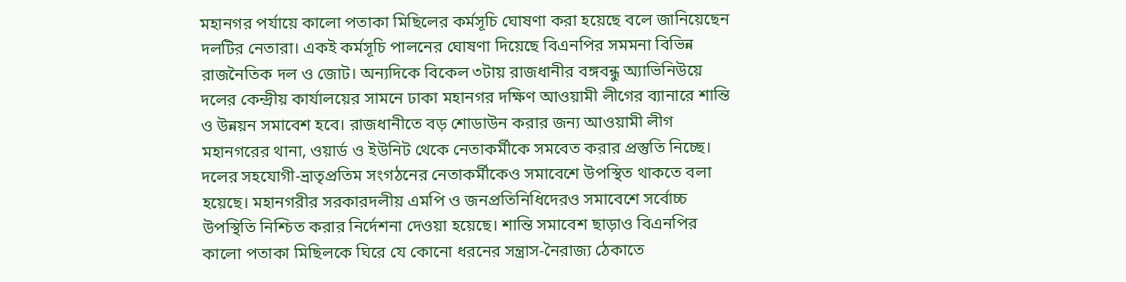মহানগর পর্যায়ে কালো পতাকা মিছিলের কর্মসূচি ঘোষণা করা হয়েছে বলে জানিয়েছেন দলটির নেতারা। একই কর্মসূচি পালনের ঘোষণা দিয়েছে বিএনপির সমমনা বিভিন্ন রাজনৈতিক দল ও জোট। অন্যদিকে বিকেল ৩টায় রাজধানীর বঙ্গবন্ধু অ্যাভিনিউয়ে দলের কেন্দ্রীয় কার্যালয়ের সামনে ঢাকা মহানগর দক্ষিণ আওয়ামী লীগের ব্যানারে শান্তি ও উন্নয়ন সমাবেশ হবে। রাজধানীতে বড় শোডাউন করার জন্য আওয়ামী লীগ মহানগরের থানা, ওয়ার্ড ও ইউনিট থেকে নেতাকর্মীকে সমবেত করার প্রস্তুতি নিচ্ছে। দলের সহযোগী-ভ্রাতৃপ্রতিম সংগঠনের নেতাকর্মীকেও সমাবেশে উপস্থিত থাকতে বলা হয়েছে। মহানগরীর সরকারদলীয় এমপি ও জনপ্রতিনিধিদেরও সমাবেশে সর্বোচ্চ উপস্থিতি নিশ্চিত করার নির্দেশনা দেওয়া হয়েছে। শান্তি সমাবেশ ছাড়াও বিএনপির কালো পতাকা মিছিলকে ঘিরে যে কোনো ধরনের সন্ত্রাস-নৈরাজ্য ঠেকাতে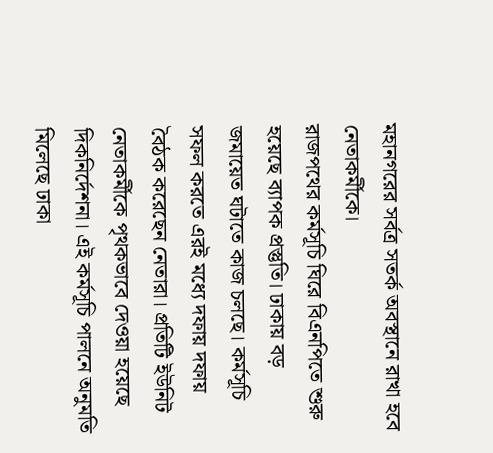মহানগরের সর্বত্র সতর্ক অবস্থানে রাখা হবে নেতাকর্মীকে।
রাজপথের কর্মসূচি ঘিরে বিএনপিতে শুরু হয়েছে ব্যাপক প্রস্তুতি। ঢাকায় বড় জমায়েত ঘটাতে কাজ চলছে। কর্মসূচি সফল করতে এরই মধ্যে দফায় দফায় বৈঠক করেছেন নেতারা। প্রতিটি ইউনিট নেতাকর্মীকে পৃথকভাবে দেওয়া হয়েছে দিকনির্দেশনা। এই কর্মসূচি পালনে অনুমতি মিলেছে ঢাকা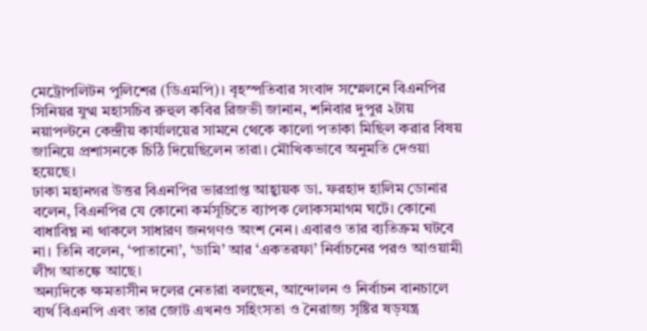মেট্রোপলিটন পুলিশের (ডিএমপি)। বৃহস্পতিবার সংবাদ সম্মেলনে বিএনপির সিনিয়র যুগ্ম মহাসচিব রুহুল কবির রিজভী জানান, শনিবার দুপুর ২টায় নয়াপল্টনে কেন্দ্রীয় কার্যালয়ের সামনে থেকে কালো পতাকা মিছিল করার বিষয় জানিয়ে প্রশাসনকে চিঠি দিয়েছিলেন তারা। মৌখিকভাবে অনুমতি দেওয়া হয়েছে।
ঢাকা মহানগর উত্তর বিএনপির ভারপ্রাপ্ত আহ্বায়ক ডা. ফরহাদ হালিম ডোনার বলেন, বিএনপির যে কোনো কর্মসূচিতে ব্যাপক লোকসমাগম ঘটে। কোনো বাধাবিঘ্ন না থাকলে সাধারণ জনগণও অংশ নেন। এবারও তার ব্যতিক্রম ঘটবে না। তিনি বলেন, ‘পাতানো’, ‘ডামি’ আর ‘একতরফা’ নির্বাচনের পরও আওয়ামী লীগ আতঙ্কে আছে।
অন্যদিকে ক্ষমতাসীন দলের নেতারা বলছেন, আন্দোলন ও নির্বাচন বানচালে ব্যর্থ বিএনপি এবং তার জোট এখনও সহিংসতা ও নৈরাজ্য সৃষ্টির ষড়যন্ত্র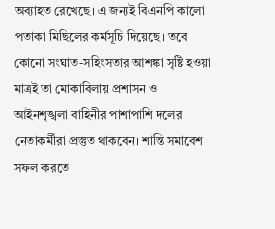অব্যাহত রেখেছে। এ জন্যই বিএনপি কালো পতাকা মিছিলের কর্মসূচি দিয়েছে। তবে কোনো সংঘাত-সহিংসতার আশঙ্কা সৃষ্টি হওয়া মাত্রই তা মোকাবিলায় প্রশাসন ও আইনশৃঙ্খলা বাহিনীর পাশাপাশি দলের নেতাকর্মীরা প্রস্তুত থাকবেন। শান্তি সমাবেশ সফল করতে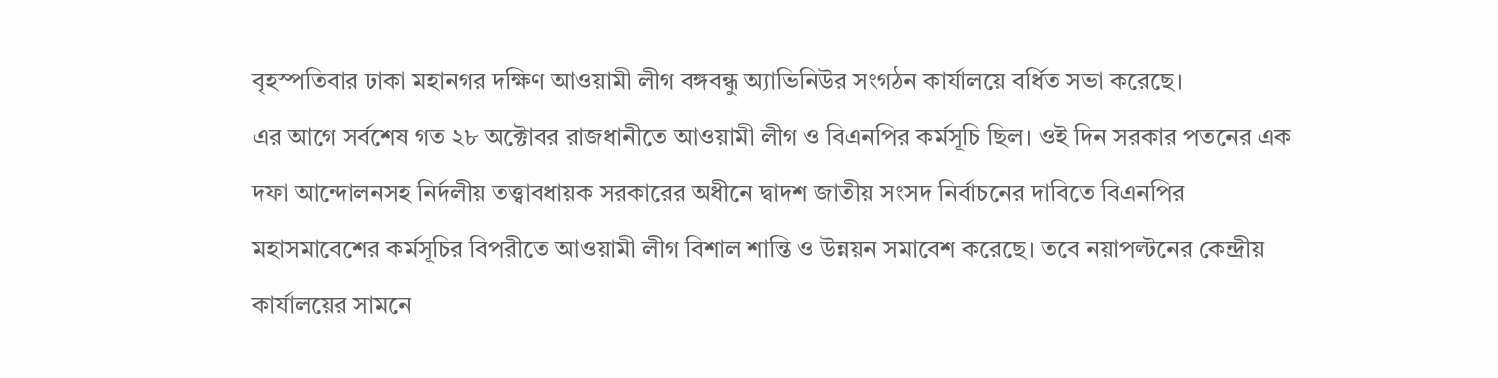বৃহস্পতিবার ঢাকা মহানগর দক্ষিণ আওয়ামী লীগ বঙ্গবন্ধু অ্যাভিনিউর সংগঠন কার্যালয়ে বর্ধিত সভা করেছে।
এর আগে সর্বশেষ গত ২৮ অক্টোবর রাজধানীতে আওয়ামী লীগ ও বিএনপির কর্মসূচি ছিল। ওই দিন সরকার পতনের এক দফা আন্দোলনসহ নির্দলীয় তত্ত্বাবধায়ক সরকারের অধীনে দ্বাদশ জাতীয় সংসদ নির্বাচনের দাবিতে বিএনপির মহাসমাবেশের কর্মসূচির বিপরীতে আওয়ামী লীগ বিশাল শান্তি ও উন্নয়ন সমাবেশ করেছে। তবে নয়াপল্টনের কেন্দ্রীয় কার্যালয়ের সামনে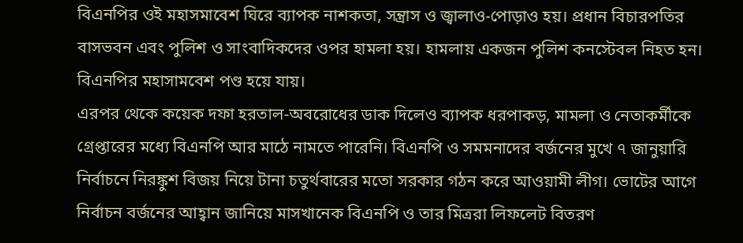বিএনপির ওই মহাসমাবেশ ঘিরে ব্যাপক নাশকতা, সন্ত্রাস ও জ্বালাও-পোড়াও হয়। প্রধান বিচারপতির বাসভবন এবং পুলিশ ও সাংবাদিকদের ওপর হামলা হয়। হামলায় একজন পুলিশ কনস্টেবল নিহত হন। বিএনপির মহাসামবেশ পণ্ড হয়ে যায়।
এরপর থেকে কয়েক দফা হরতাল-অবরোধের ডাক দিলেও ব্যাপক ধরপাকড়, মামলা ও নেতাকর্মীকে গ্রেপ্তারের মধ্যে বিএনপি আর মাঠে নামতে পারেনি। বিএনপি ও সমমনাদের বর্জনের মুখে ৭ জানুয়ারি নির্বাচনে নিরঙ্কুশ বিজয় নিয়ে টানা চতুর্থবারের মতো সরকার গঠন করে আওয়ামী লীগ। ভোটের আগে নির্বাচন বর্জনের আহ্বান জানিয়ে মাসখানেক বিএনপি ও তার মিত্ররা লিফলেট বিতরণ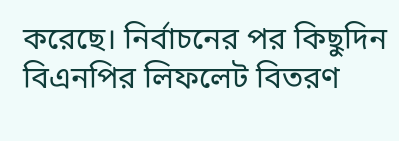করেছে। নির্বাচনের পর কিছুদিন বিএনপির লিফলেট বিতরণ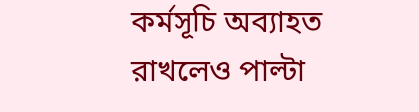কর্মসূচি অব্যাহত রাখলেও পাল্টা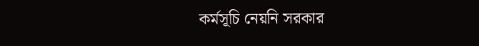কর্মসূচি নেয়নি সরকার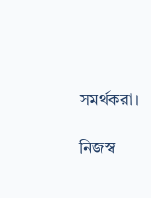সমর্থকরা।

নিজস্ব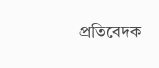প্রতিবেদক